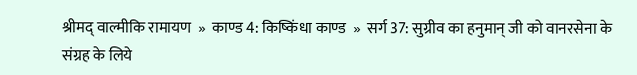श्रीमद् वाल्मीकि रामायण  »  काण्ड 4: किष्किंधा काण्ड  »  सर्ग 37: सुग्रीव का हनुमान् जी को वानरसेना के संग्रह के लिये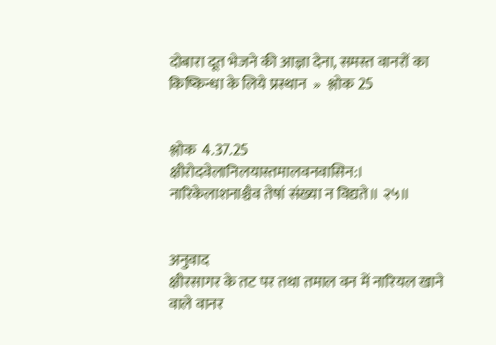दोबारा दूत भेजने की आज्ञा देना, समस्त वानरों का किष्किन्धा के लिये प्रस्थान  »  श्लोक 25


श्लोक  4.37.25
क्षीरोदवेलानिलयास्तमालवनवासिन:।
नारिकेलाशनाश्चैव तेषां संख्या न विद्यते॥ २५॥


अनुवाद
क्षीरसागर के तट पर तथा तमाल वन में नारियल खाने वाले वानर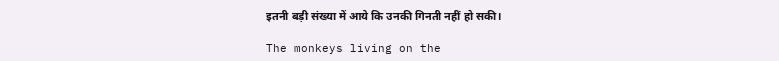इतनी बड़ी संख्या में आये कि उनकी गिनती नहीं हो सकी।

The monkeys living on the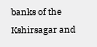banks of the Kshirsagar and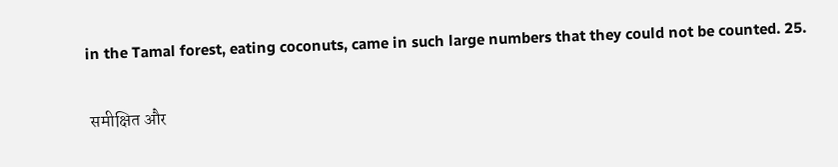in the Tamal forest, eating coconuts, came in such large numbers that they could not be counted. 25.

 समीक्षित और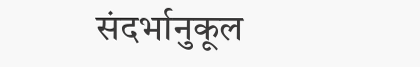संदर्भानुकूल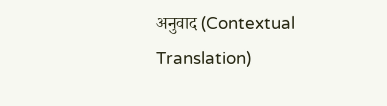अनुवाद (Contextual Translation)